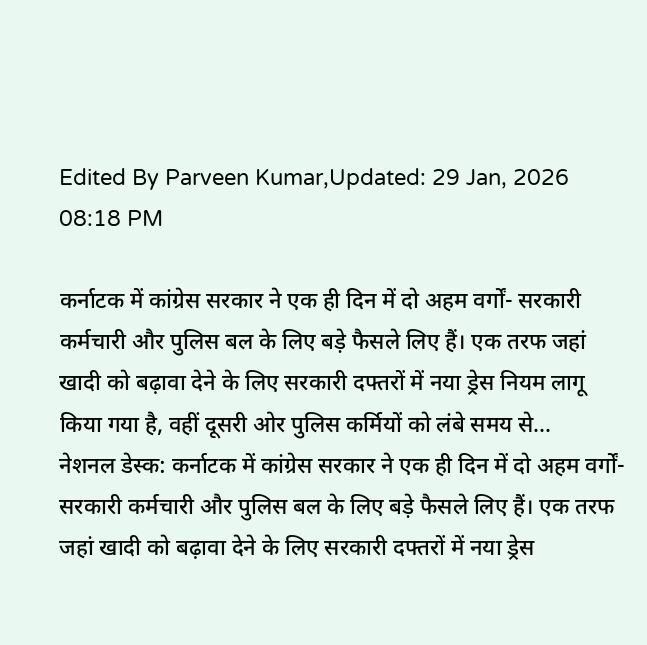Edited By Parveen Kumar,Updated: 29 Jan, 2026 08:18 PM

कर्नाटक में कांग्रेस सरकार ने एक ही दिन में दो अहम वर्गों- सरकारी कर्मचारी और पुलिस बल के लिए बड़े फैसले लिए हैं। एक तरफ जहां खादी को बढ़ावा देने के लिए सरकारी दफ्तरों में नया ड्रेस नियम लागू किया गया है, वहीं दूसरी ओर पुलिस कर्मियों को लंबे समय से...
नेशनल डेस्क: कर्नाटक में कांग्रेस सरकार ने एक ही दिन में दो अहम वर्गों- सरकारी कर्मचारी और पुलिस बल के लिए बड़े फैसले लिए हैं। एक तरफ जहां खादी को बढ़ावा देने के लिए सरकारी दफ्तरों में नया ड्रेस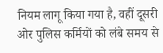नियम लागू किया गया है, वहीं दूसरी ओर पुलिस कर्मियों को लंबे समय से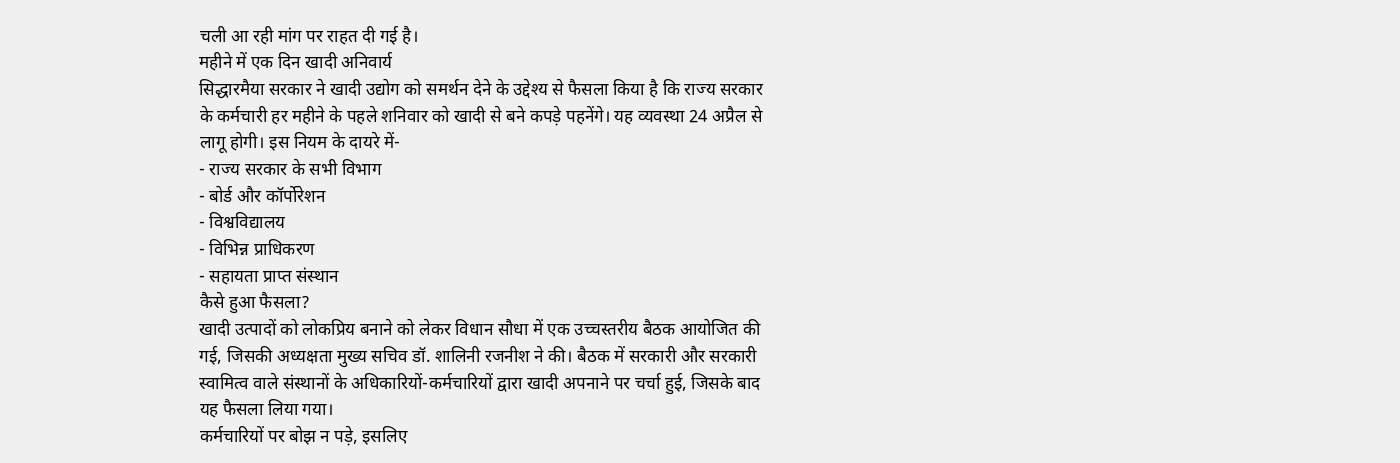चली आ रही मांग पर राहत दी गई है।
महीने में एक दिन खादी अनिवार्य
सिद्धारमैया सरकार ने खादी उद्योग को समर्थन देने के उद्देश्य से फैसला किया है कि राज्य सरकार के कर्मचारी हर महीने के पहले शनिवार को खादी से बने कपड़े पहनेंगे। यह व्यवस्था 24 अप्रैल से लागू होगी। इस नियम के दायरे में-
- राज्य सरकार के सभी विभाग
- बोर्ड और कॉर्पोरेशन
- विश्वविद्यालय
- विभिन्न प्राधिकरण
- सहायता प्राप्त संस्थान
कैसे हुआ फैसला?
खादी उत्पादों को लोकप्रिय बनाने को लेकर विधान सौधा में एक उच्चस्तरीय बैठक आयोजित की गई, जिसकी अध्यक्षता मुख्य सचिव डॉ. शालिनी रजनीश ने की। बैठक में सरकारी और सरकारी स्वामित्व वाले संस्थानों के अधिकारियों-कर्मचारियों द्वारा खादी अपनाने पर चर्चा हुई, जिसके बाद यह फैसला लिया गया।
कर्मचारियों पर बोझ न पड़े, इसलिए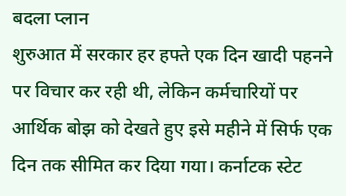बदला प्लान
शुरुआत में सरकार हर हफ्ते एक दिन खादी पहनने पर विचार कर रही थी, लेकिन कर्मचारियों पर आर्थिक बोझ को देखते हुए इसे महीने में सिर्फ एक दिन तक सीमित कर दिया गया। कर्नाटक स्टेट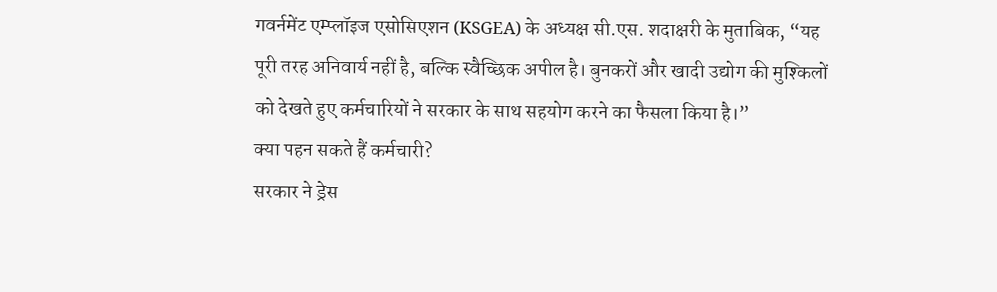गवर्नमेंट एम्प्लॉइज एसोसिएशन (KSGEA) के अध्यक्ष सी.एस. शदाक्षरी के मुताबिक, “यह पूरी तरह अनिवार्य नहीं है, बल्कि स्वैच्छिक अपील है। बुनकरों और खादी उद्योग की मुश्किलों को देखते हुए कर्मचारियों ने सरकार के साथ सहयोग करने का फैसला किया है।”
क्या पहन सकते हैं कर्मचारी?
सरकार ने ड्रेस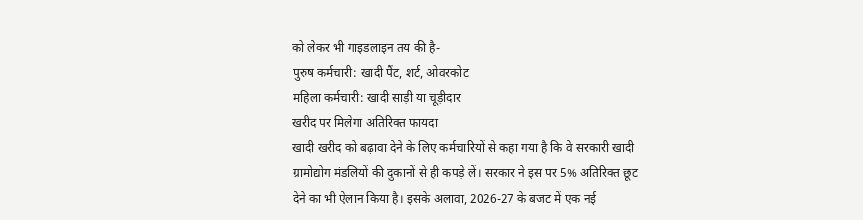को लेकर भी गाइडलाइन तय की है-
पुरुष कर्मचारी: खादी पैंट, शर्ट, ओवरकोट
महिला कर्मचारी: खादी साड़ी या चूड़ीदार
खरीद पर मिलेगा अतिरिक्त फायदा
खादी खरीद को बढ़ावा देने के लिए कर्मचारियों से कहा गया है कि वे सरकारी खादी ग्रामोद्योग मंडलियों की दुकानों से ही कपड़े लें। सरकार ने इस पर 5% अतिरिक्त छूट देने का भी ऐलान किया है। इसके अलावा, 2026-27 के बजट में एक नई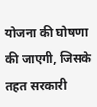योजना की घोषणा की जाएगी, जिसके तहत सरकारी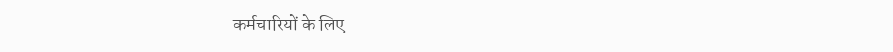कर्मचारियों के लिए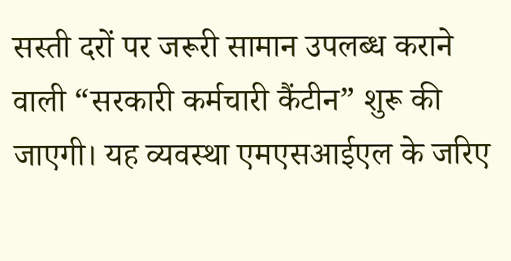सस्ती दरों पर जरूरी सामान उपलब्ध कराने वाली “सरकारी कर्मचारी कैंटीन” शुरू की जाएगी। यह व्यवस्था एमएसआईएल के जरिए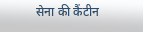सेना की कैंटीन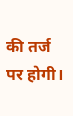की तर्ज पर होगी।